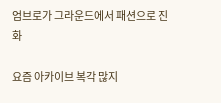엄브로가 그라운드에서 패션으로 진화

요즘 아카이브 복각 많지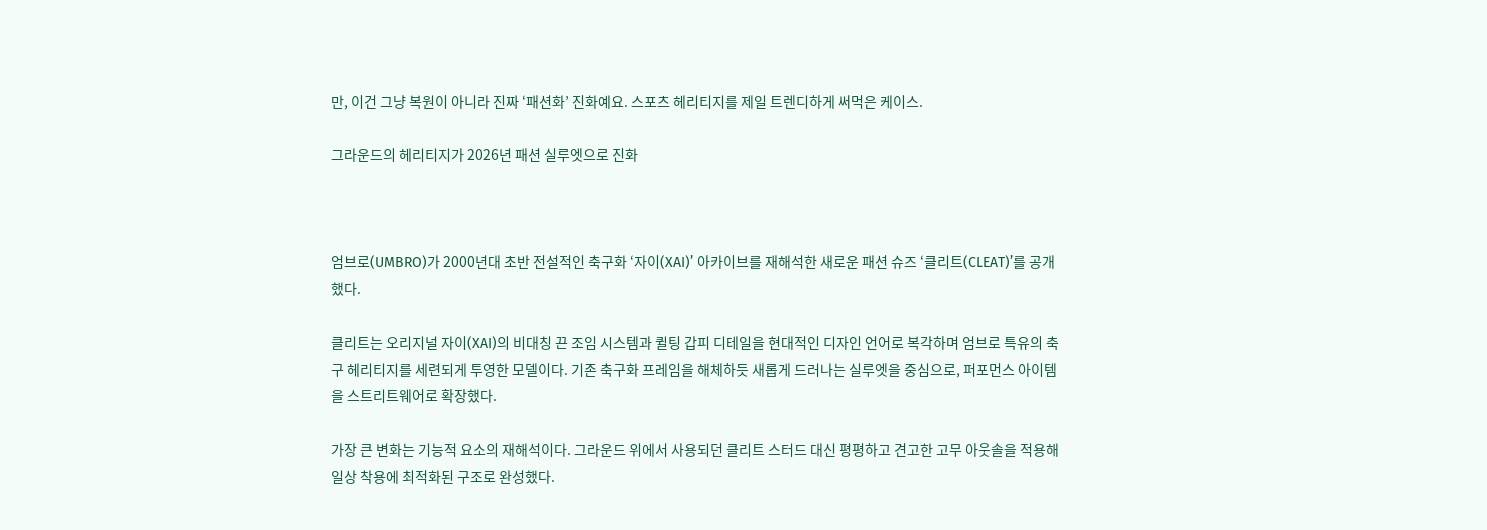만, 이건 그냥 복원이 아니라 진짜 ‘패션화’ 진화예요. 스포츠 헤리티지를 제일 트렌디하게 써먹은 케이스.

그라운드의 헤리티지가 2026년 패션 실루엣으로 진화



엄브로(UMBRO)가 2000년대 초반 전설적인 축구화 ‘자이(XAI)’ 아카이브를 재해석한 새로운 패션 슈즈 ‘클리트(CLEAT)’를 공개했다.

클리트는 오리지널 자이(XAI)의 비대칭 끈 조임 시스템과 퀼팅 갑피 디테일을 현대적인 디자인 언어로 복각하며 엄브로 특유의 축구 헤리티지를 세련되게 투영한 모델이다. 기존 축구화 프레임을 해체하듯 새롭게 드러나는 실루엣을 중심으로, 퍼포먼스 아이템을 스트리트웨어로 확장했다.

가장 큰 변화는 기능적 요소의 재해석이다. 그라운드 위에서 사용되던 클리트 스터드 대신 평평하고 견고한 고무 아웃솔을 적용해 일상 착용에 최적화된 구조로 완성했다.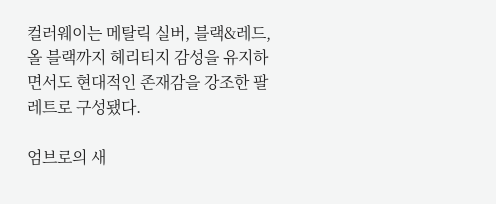컬러웨이는 메탈릭 실버, 블랙&레드, 올 블랙까지 헤리티지 감성을 유지하면서도 현대적인 존재감을 강조한 팔레트로 구성됐다.

엄브로의 새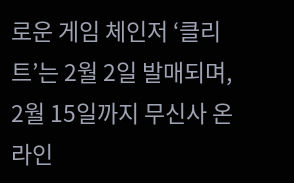로운 게임 체인저 ‘클리트’는 2월 2일 발매되며, 2월 15일까지 무신사 온라인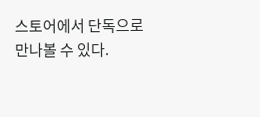스토어에서 단독으로 만나볼 수 있다.